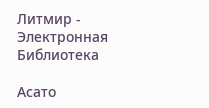Литмир - Электронная Библиотека

Асато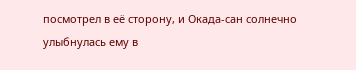посмотрел в её сторону, и Окада-сан солнечно улыбнулась ему в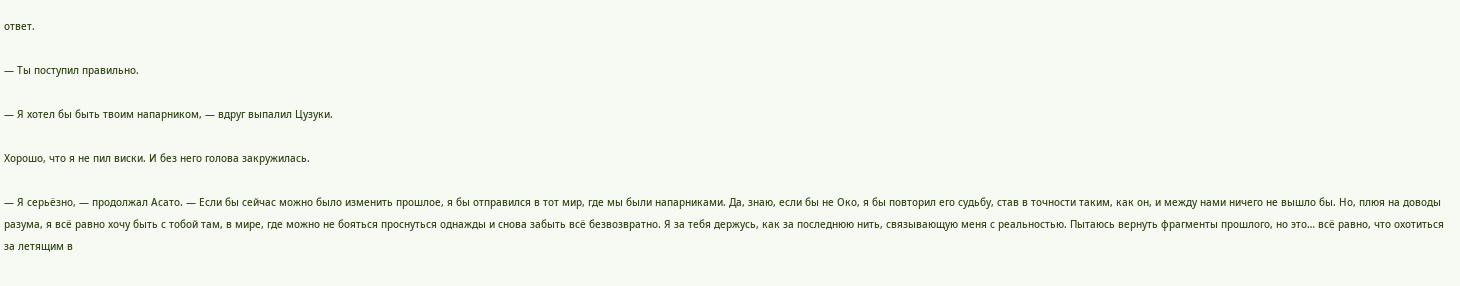ответ.

— Ты поступил правильно.

— Я хотел бы быть твоим напарником, — вдруг выпалил Цузуки.

Хорошо, что я не пил виски. И без него голова закружилась.

— Я серьёзно, — продолжал Асато. — Если бы сейчас можно было изменить прошлое, я бы отправился в тот мир, где мы были напарниками. Да, знаю, если бы не Око, я бы повторил его судьбу, став в точности таким, как он, и между нами ничего не вышло бы. Но, плюя на доводы разума, я всё равно хочу быть с тобой там, в мире, где можно не бояться проснуться однажды и снова забыть всё безвозвратно. Я за тебя держусь, как за последнюю нить, связывающую меня с реальностью. Пытаюсь вернуть фрагменты прошлого, но это… всё равно, что охотиться за летящим в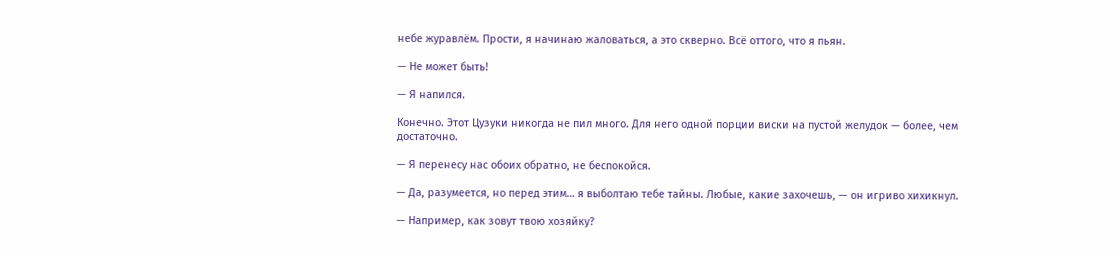небе журавлём. Прости, я начинаю жаловаться, а это скверно. Всё оттого, что я пьян.

— Не может быть!

— Я напился.

Конечно. Этот Цузуки никогда не пил много. Для него одной порции виски на пустой желудок — более, чем достаточно.

— Я перенесу нас обоих обратно, не беспокойся.

— Да, разумеется, но перед этим… я выболтаю тебе тайны. Любые, какие захочешь, — он игриво хихикнул.

— Например, как зовут твою хозяйку?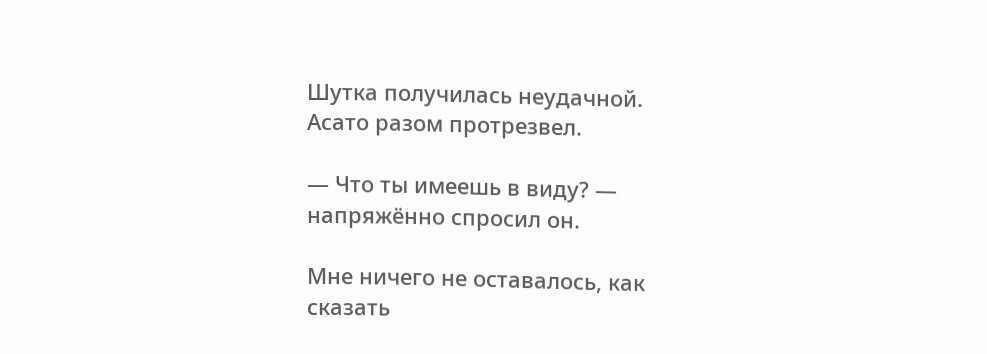Шутка получилась неудачной. Асато разом протрезвел.

— Что ты имеешь в виду? — напряжённо спросил он.

Мне ничего не оставалось, как сказать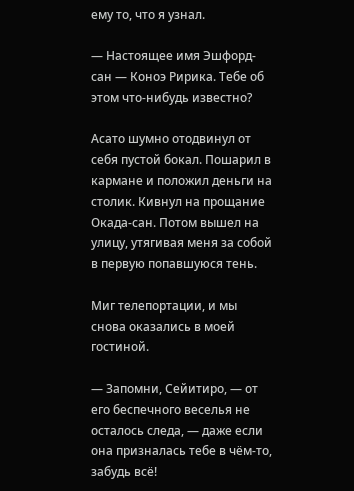ему то, что я узнал.

— Настоящее имя Эшфорд-сан — Коноэ Ририка. Тебе об этом что-нибудь известно?

Асато шумно отодвинул от себя пустой бокал. Пошарил в кармане и положил деньги на столик. Кивнул на прощание Окада-сан. Потом вышел на улицу, утягивая меня за собой в первую попавшуюся тень.

Миг телепортации, и мы снова оказались в моей гостиной.

— Запомни, Сейитиро, — от его беспечного веселья не осталось следа, — даже если она призналась тебе в чём-то, забудь всё!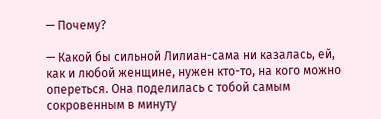— Почему?

— Какой бы сильной Лилиан-сама ни казалась, ей, как и любой женщине, нужен кто-то, на кого можно опереться. Она поделилась с тобой самым сокровенным в минуту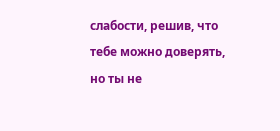слабости, решив, что тебе можно доверять, но ты не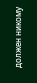должен никому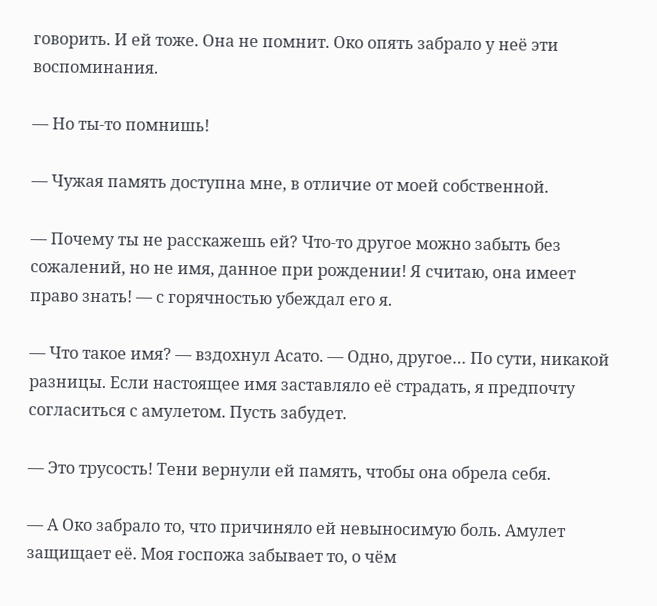говорить. И ей тоже. Она не помнит. Око опять забрало у неё эти воспоминания.

— Но ты-то помнишь!

— Чужая память доступна мне, в отличие от моей собственной.

— Почему ты не расскажешь ей? Что-то другое можно забыть без сожалений, но не имя, данное при рождении! Я считаю, она имеет право знать! — с горячностью убеждал его я.

— Что такое имя? — вздохнул Асато. — Одно, другое… По сути, никакой разницы. Если настоящее имя заставляло её страдать, я предпочту согласиться с амулетом. Пусть забудет.

— Это трусость! Тени вернули ей память, чтобы она обрела себя.

— А Око забрало то, что причиняло ей невыносимую боль. Амулет защищает её. Моя госпожа забывает то, о чём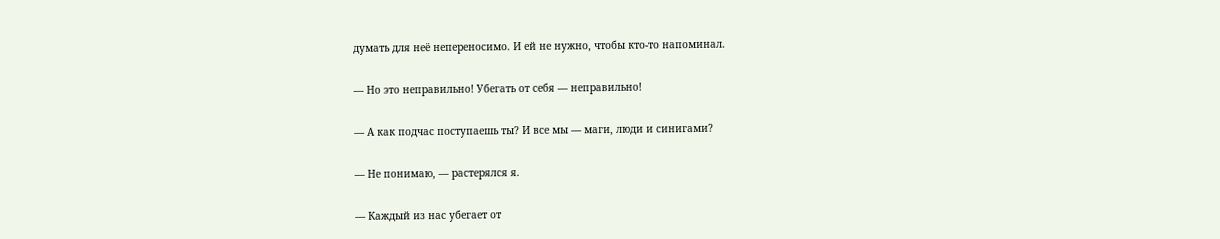думать для неё непереносимо. И ей не нужно, чтобы кто-то напоминал.

— Но это неправильно! Убегать от себя — неправильно!

— А как подчас поступаешь ты? И все мы — маги, люди и синигами?

— Не понимаю, — растерялся я.

— Каждый из нас убегает от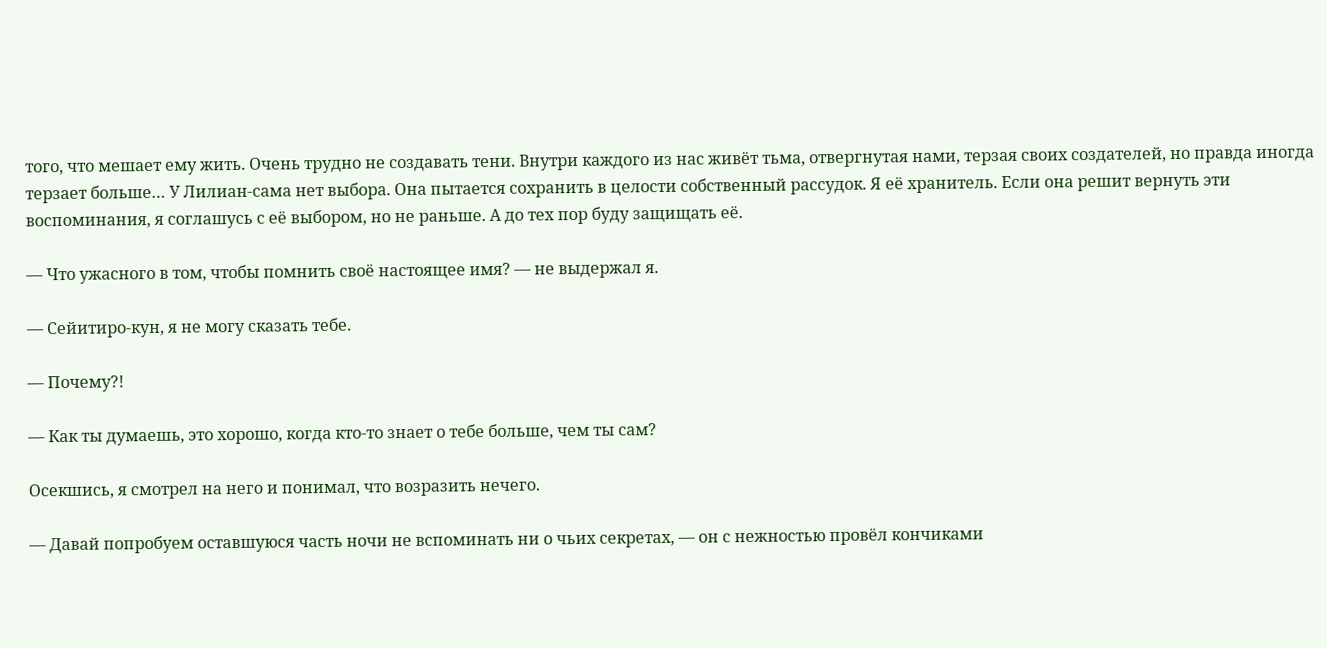того, что мешает ему жить. Очень трудно не создавать тени. Внутри каждого из нас живёт тьма, отвергнутая нами, терзая своих создателей, но правда иногда терзает больше… У Лилиан-сама нет выбора. Она пытается сохранить в целости собственный рассудок. Я её хранитель. Если она решит вернуть эти воспоминания, я соглашусь с её выбором, но не раньше. А до тех пор буду защищать её.

— Что ужасного в том, чтобы помнить своё настоящее имя? — не выдержал я.

— Сейитиро-кун, я не могу сказать тебе.

— Почему?!

— Как ты думаешь, это хорошо, когда кто-то знает о тебе больше, чем ты сам?

Осекшись, я смотрел на него и понимал, что возразить нечего.

— Давай попробуем оставшуюся часть ночи не вспоминать ни о чьих секретах, — он с нежностью провёл кончиками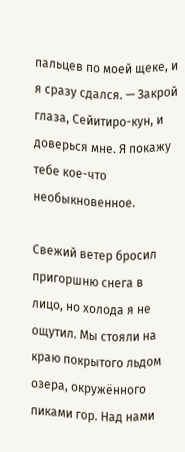пальцев по моей щеке, и я сразу сдался. — Закрой глаза, Сейитиро-кун, и доверься мне. Я покажу тебе кое-что необыкновенное.

Свежий ветер бросил пригоршню снега в лицо, но холода я не ощутил. Мы стояли на краю покрытого льдом озера, окружённого пиками гор. Над нами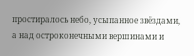простиралось небо, усыпанное звёздами, а над остроконечными вершинами и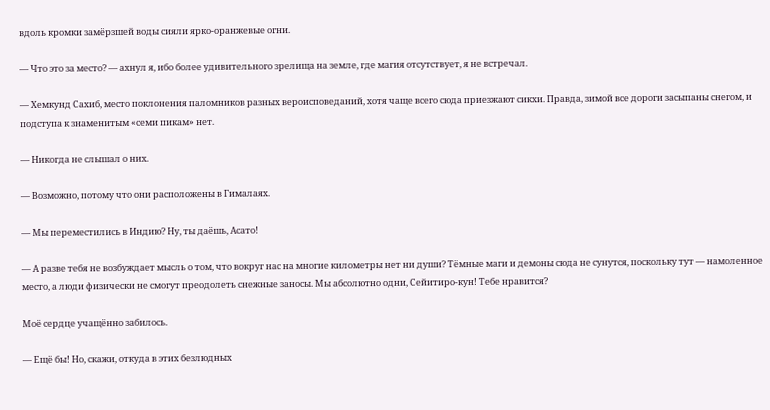вдоль кромки замёрзшей воды сияли ярко-оранжевые огни.

— Что это за место? — ахнул я, ибо более удивительного зрелища на земле, где магия отсутствует, я не встречал.

— Хемкунд Сахиб, место поклонения паломников разных вероисповеданий, хотя чаще всего сюда приезжают сикхи. Правда, зимой все дороги засыпаны снегом, и подступа к знаменитым «семи пикам» нет.

— Никогда не слышал о них.

— Возможно, потому что они расположены в Гималаях.

— Мы переместились в Индию? Ну, ты даёшь, Асато!

— А разве тебя не возбуждает мысль о том, что вокруг нас на многие километры нет ни души? Тёмные маги и демоны сюда не сунутся, поскольку тут — намоленное место, а люди физически не смогут преодолеть снежные заносы. Мы абсолютно одни, Сейитиро-кун! Тебе нравится?

Моё сердце учащённо забилось.

— Ещё бы! Но, скажи, откуда в этих безлюдных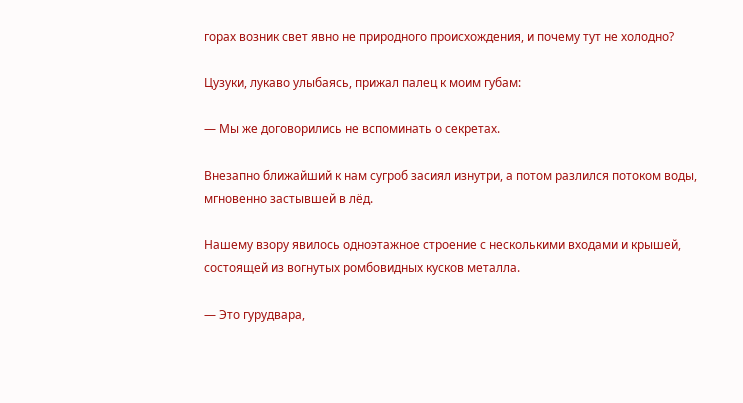горах возник свет явно не природного происхождения, и почему тут не холодно?

Цузуки, лукаво улыбаясь, прижал палец к моим губам:

— Мы же договорились не вспоминать о секретах.

Внезапно ближайший к нам сугроб засиял изнутри, а потом разлился потоком воды, мгновенно застывшей в лёд.

Нашему взору явилось одноэтажное строение с несколькими входами и крышей, состоящей из вогнутых ромбовидных кусков металла.

— Это гурудвара,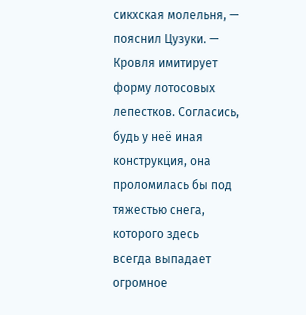сикхская молельня, — пояснил Цузуки. — Кровля имитирует форму лотосовых лепестков. Согласись, будь у неё иная конструкция, она проломилась бы под тяжестью снега, которого здесь всегда выпадает огромное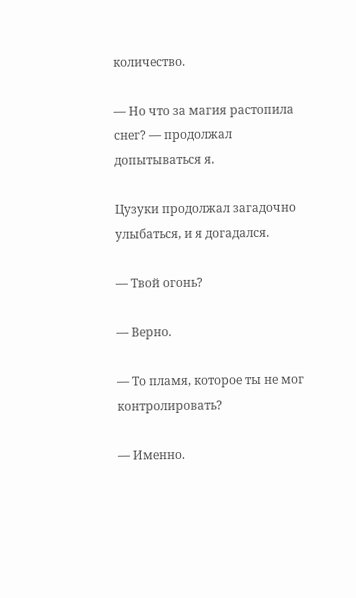количество.

— Но что за магия растопила снег? — продолжал допытываться я.

Цузуки продолжал загадочно улыбаться, и я догадался.

— Твой огонь?

— Верно.

— То пламя, которое ты не мог контролировать?

— Именно.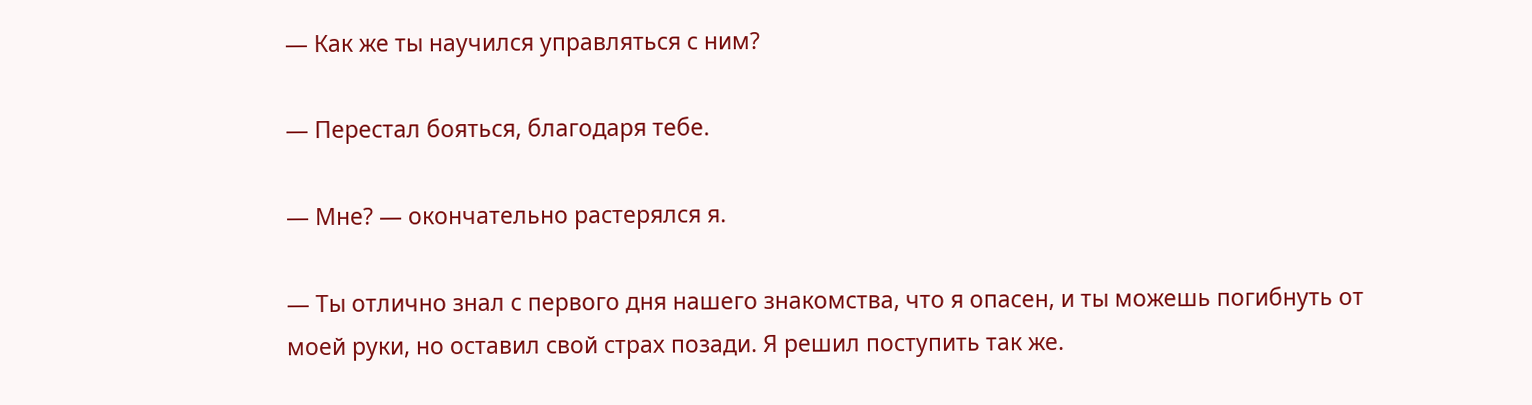— Как же ты научился управляться с ним?

— Перестал бояться, благодаря тебе.

— Мне? — окончательно растерялся я.

— Ты отлично знал с первого дня нашего знакомства, что я опасен, и ты можешь погибнуть от моей руки, но оставил свой страх позади. Я решил поступить так же.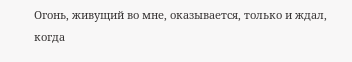Огонь, живущий во мне, оказывается, только и ждал, когда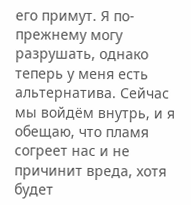его примут. Я по-прежнему могу разрушать, однако теперь у меня есть альтернатива. Сейчас мы войдём внутрь, и я обещаю, что пламя согреет нас и не причинит вреда, хотя будет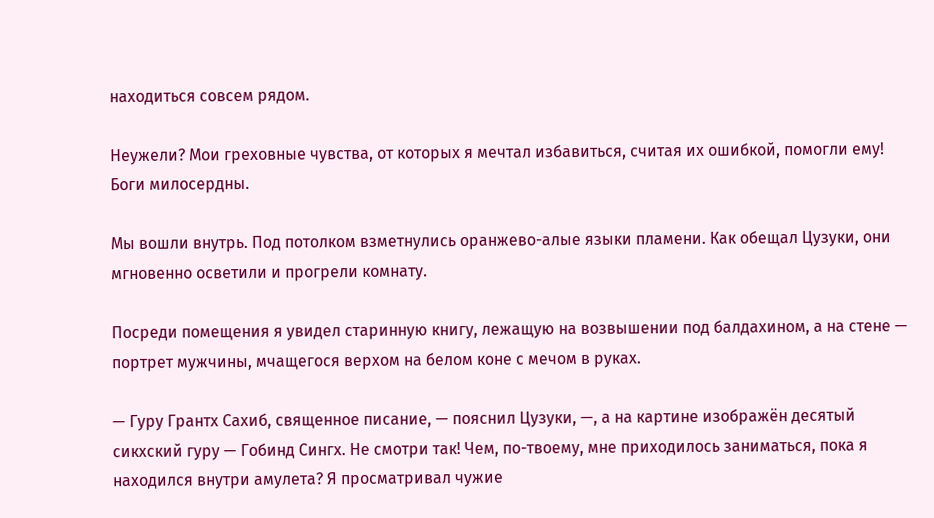находиться совсем рядом.

Неужели? Мои греховные чувства, от которых я мечтал избавиться, считая их ошибкой, помогли ему! Боги милосердны.

Мы вошли внутрь. Под потолком взметнулись оранжево-алые языки пламени. Как обещал Цузуки, они мгновенно осветили и прогрели комнату.

Посреди помещения я увидел старинную книгу, лежащую на возвышении под балдахином, а на стене — портрет мужчины, мчащегося верхом на белом коне с мечом в руках.

— Гуру Грантх Сахиб, священное писание, — пояснил Цузуки, —, а на картине изображён десятый сикхский гуру — Гобинд Сингх. Не смотри так! Чем, по-твоему, мне приходилось заниматься, пока я находился внутри амулета? Я просматривал чужие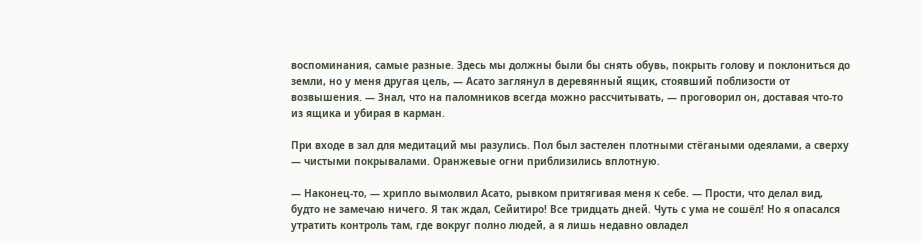воспоминания, самые разные. Здесь мы должны были бы снять обувь, покрыть голову и поклониться до земли, но у меня другая цель, — Асато заглянул в деревянный ящик, стоявший поблизости от возвышения. — Знал, что на паломников всегда можно рассчитывать, — проговорил он, доставая что-то из ящика и убирая в карман.

При входе в зал для медитаций мы разулись. Пол был застелен плотными стёгаными одеялами, а сверху — чистыми покрывалами. Оранжевые огни приблизились вплотную.

— Наконец-то, — хрипло вымолвил Асато, рывком притягивая меня к себе. — Прости, что делал вид, будто не замечаю ничего. Я так ждал, Сейитиро! Все тридцать дней. Чуть с ума не сошёл! Но я опасался утратить контроль там, где вокруг полно людей, а я лишь недавно овладел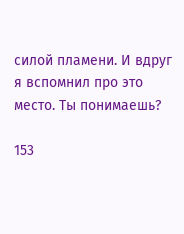силой пламени. И вдруг я вспомнил про это место. Ты понимаешь?

153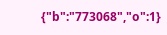{"b":"773068","o":1}